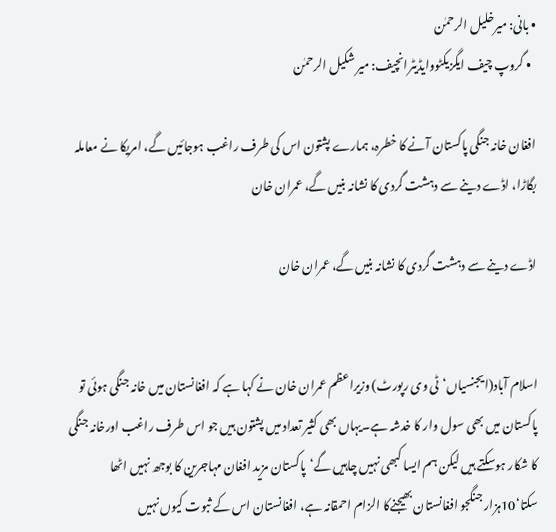• بانی: میرخلیل الرحمٰن
  • گروپ چیف ایگزیکٹووایڈیٹرانچیف: میر شکیل الرحمٰن

افغان خانہ جنگی پاکستان آنے کا خطرہ، ہمارے پشتون اس کی طرف راغب ہوجائیں گے، امریکا نے معاملہ بگاڑا، اڈے دینے سے دہشت گردی کا نشانہ بنیں گے، عمران خان

اڈے دینے سے دہشت گردی کا نشانہ بنیں گے، عمران خان


اسلام آباد(ایجنسیاں‘ٹی وی رپورٹ) وزیراعظم عمران خان نے کہا ہے کہ افغانستان میں خانہ جنگی ہوئی تو پاکستان میں بھی سول وار کا خدشہ ہے۔یہاں بھی کثیر تعداد میں پشتون ہیں جو اس طرف راغب اورخانہ جنگی کا شکار ہوسکتے ہیں لیکن ہم ایسا کبھی نہیں چاہیں گے‘پاکستان مزید افغان مہاجرین کا بوجھ نہیں اٹھا سکتا‘10ہزار جنگجو افغانستان بھیجنےکا الزام احمقانہ ہے، افغانستان اس کے ثبوت کیوں نہیں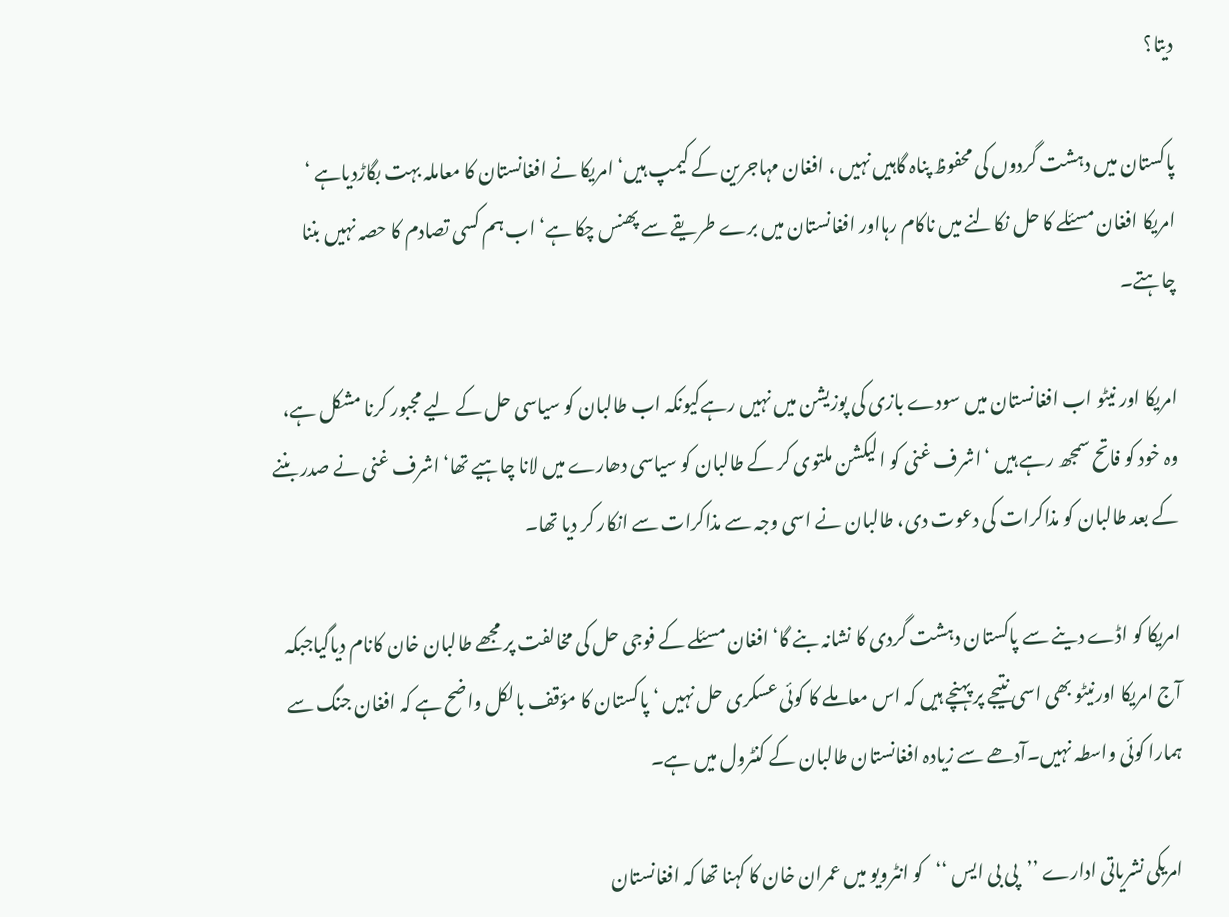دیتا؟

پاکستان میں دہشت گردوں کی محفوظ پناہ گاہیں نہیں ، افغان مہاجرین کے کیمپ ہیں‘ امریکا نے افغانستان کا معاملہ بہت بگاڑدیاہے ‘ امریکا افغان مسئلے کا حل نکالنے میں ناکام رہااور افغانستان میں برے طریقے سے پھنس چکا ہے‘اب ہم کسی تصادم کا حصہ نہیں بننا چاہتے۔

امریکا اور نیٹو اب افغانستان میں سودے بازی کی پوزیشن میں نہیں رہےکیونکہ اب طالبان کو سیاسی حل کے لیے مجبور کرنا مشکل ہے، وہ خود کو فاتح سمجھ رہے ہیں ‘اشرف غنی کو الیکشن ملتوی کر کے طالبان کو سیاسی دھارے میں لانا چاہیے تھا‘اشرف غنی نے صدر بننے کے بعد طالبان کو مذاکرات کی دعوت دی، طالبان نے اسی وجہ سے مذاکرات سے انکار کر دیا تھا۔

امریکا کو اڈے دینے سے پاکستان دہشت گردی کا نشانہ بنے گا‘افغان مسئلے کے فوجی حل کی مخالفت پر مجھے طالبان خان کانام دیاگیاجبکہ آج امریکا اورنیٹو بھی اسی نتیجے پر پہنچے ہیں کہ اس معاملے کا کوئی عسکری حل نہیں ‘ پاکستان کا مؤقف بالکل واضح ہے کہ افغان جنگ سے ہمارا کوئی واسطہ نہیں۔آدھے سے زیادہ افغانستان طالبان کے کنٹرول میں ہے۔

امریکی نشریاتی ادارے ’’پی بی ایس ‘‘کو انٹرویو میں عمران خان کا کہنا تھا کہ افغانستان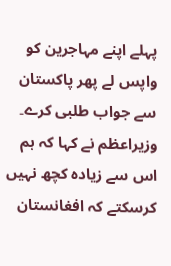پہلے اپنے مہاجرین کو واپس لے پھر پاکستان سے جواب طلبی کرے۔ وزیراعظم نے کہا کہ ہم اس سے زیادہ کچھ نہیں کرسکتے کہ افغانستان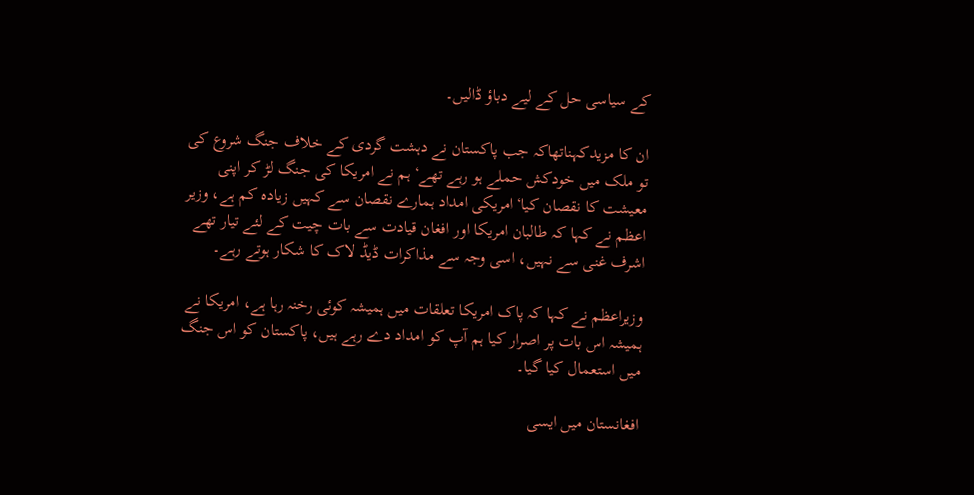کے سیاسی حل کے لیے دباؤ ڈالیں۔

ان کا مزیدکہناتھاکہ جب پاکستان نے دہشت گردی کے خلاف جنگ شروع کی تو ملک میں خودکش حملے ہو رہے تھے‘ ہم نے امریکا کی جنگ لڑ کر اپنی معیشت کا نقصان کیا‘امریکی امداد ہمارے نقصان سے کہیں زیادہ کم ہے، وزیر اعظم نے کہا کہ طالبان امریکا اور افغان قیادت سے بات چیت کے لئے تیار تھے اشرف غنی سے نہیں، اسی وجہ سے مذاکرات ڈیڈ لاک کا شکار ہوتے رہے۔

وزیراعظم نے کہا کہ پاک امریکا تعلقات میں ہمیشہ کوئی رخنہ رہا ہے، امریکا نے ہمیشہ اس بات پر اصرار کیا ہم آپ کو امداد دے رہے ہیں، پاکستان کو اس جنگ میں استعمال کیا گیا۔

افغانستان میں ایسی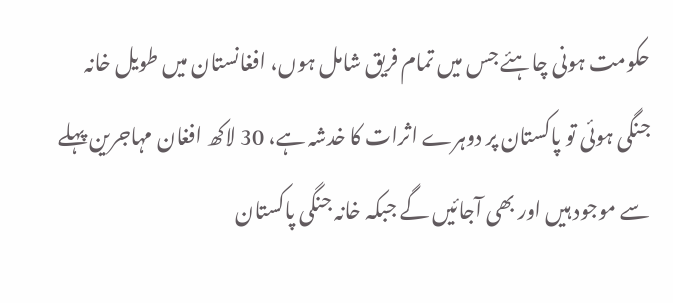حکومت ہونی چاہئے جس میں تمام فریق شامل ہوں، افغانستان میں طویل خانہ جنگی ہوئی تو پاکستان پر دوہرے اثرات کا خدشہ ہے، 30 لاکھ افغان مہاجرین پہلے سے موجود ہیں اور بھی آجائیں گے جبکہ خانہ جنگی پاکستان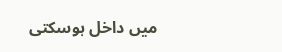میں داخل ہوسکتی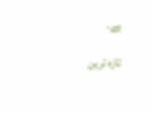ہے۔

تازہ ترین